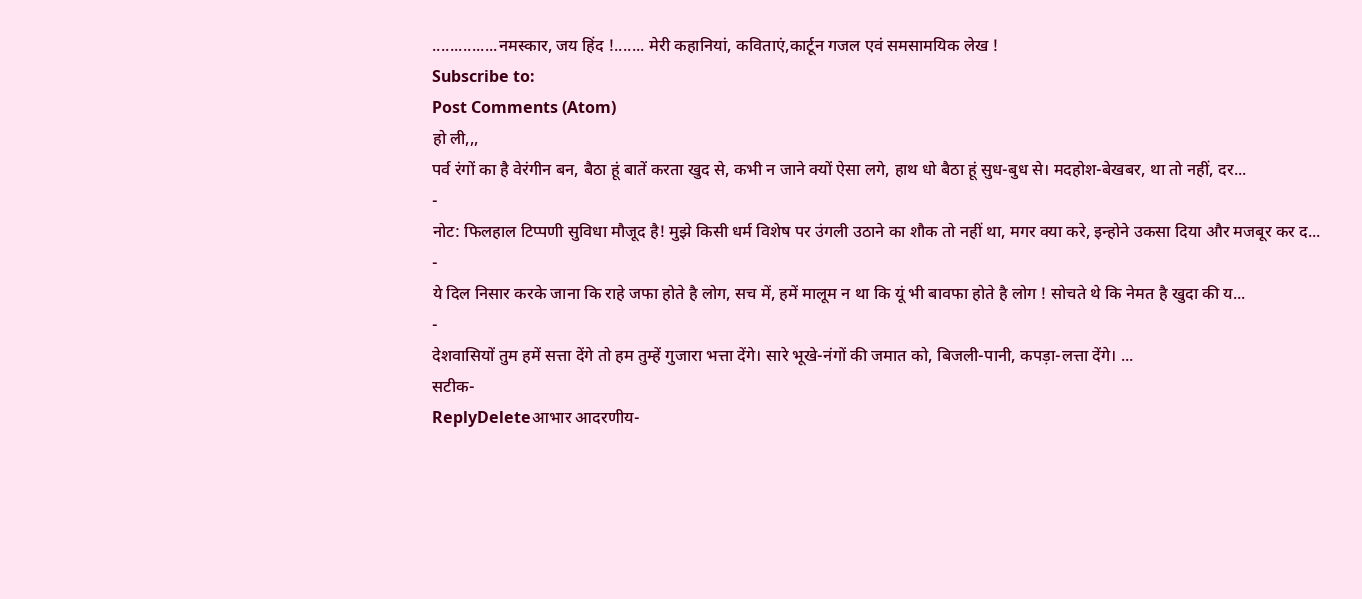...............नमस्कार, जय हिंद !....... मेरी कहानियां, कविताएं,कार्टून गजल एवं समसामयिक लेख !
Subscribe to:
Post Comments (Atom)
हो ली,,,
पर्व रंगों का है वेरंगीन बन, बैठा हूं बातें करता खुद से, कभी न जाने क्यों ऐसा लगे, हाथ धो बैठा हूं सुध-बुध से। मदहोश-बेखबर, था तो नहीं, दर...
-
नोट: फिलहाल टिप्पणी सुविधा मौजूद है! मुझे किसी धर्म विशेष पर उंगली उठाने का शौक तो नहीं था, मगर क्या करे, इन्होने उकसा दिया और मजबूर कर द...
-
ये दिल निसार करके जाना कि राहे जफा होते है लोग, सच में, हमें मालूम न था कि यूं भी बावफा होते है लोग ! सोचते थे कि नेमत है खुदा की य...
-
देशवासियों तुम हमें सत्ता देंगे तो हम तुम्हें गुजारा भत्ता देंगे। सारे भूखे-नंगों की जमात को, बिजली-पानी, कपड़ा-लत्ता देंगे। ...
सटीक-
ReplyDeleteआभार आदरणीय-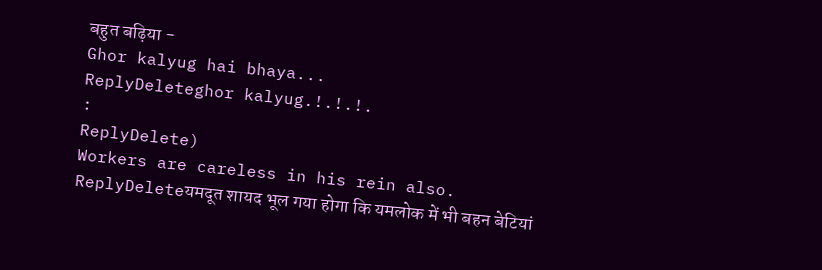बहुत बढ़िया -
Ghor kalyug hai bhaya...
ReplyDeleteghor kalyug.!.!.!.
:
ReplyDelete)
Workers are careless in his rein also.
ReplyDeleteयमदूत शायद भूल गया होगा कि यमलोक में भी बहन बेटियां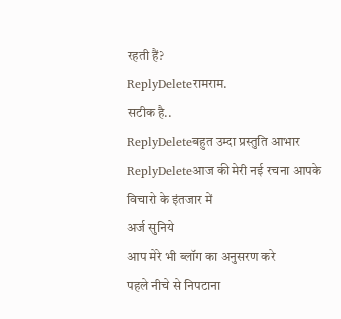रहती हैं?
ReplyDeleteरामराम.
सटीक है..
ReplyDeleteबहुत उम्दा प्रस्तुति आभार
ReplyDeleteआज की मेरी नई रचना आपके विचारो के इंतजार में
अर्ज सुनिये
आप मेरे भी ब्लॉग का अनुसरण करे
पहले नीचे से निपटाना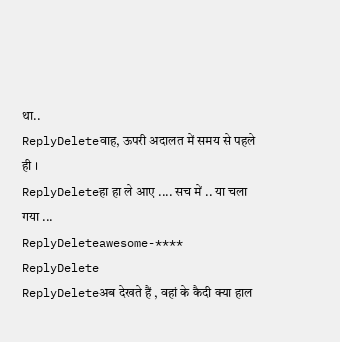था..
ReplyDeleteवाह, ऊपरी अदालत में समय से पहले ही ।
ReplyDeleteहा हा ले आए .... सच में .. या चला गया ...
ReplyDeleteawesome-****
ReplyDelete
ReplyDeleteअब देखते हैं , वहां के कैदी क्या हाल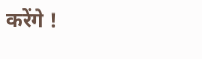करेंगे !